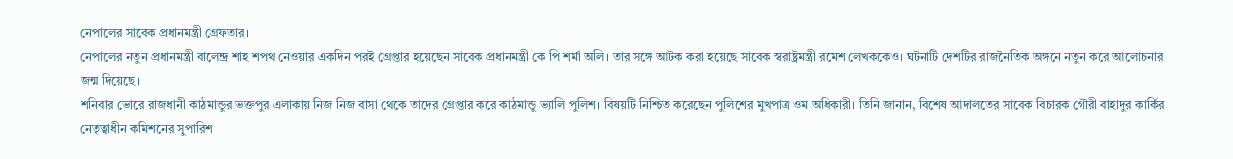নেপালের সাবেক প্রধানমন্ত্রী গ্রেফতার।
নেপালের নতুন প্রধানমন্ত্রী বালেন্দ্র শাহ শপথ নেওয়ার একদিন পরই গ্রেপ্তার হয়েছেন সাবেক প্রধানমন্ত্রী কে পি শর্মা অলি। তার সঙ্গে আটক করা হয়েছে সাবেক স্বরাষ্ট্রমন্ত্রী রমেশ লেখককেও। ঘটনাটি দেশটির রাজনৈতিক অঙ্গনে নতুন করে আলোচনার জন্ম দিয়েছে।
শনিবার ভোরে রাজধানী কাঠমান্ডুর ভক্তপুর এলাকায় নিজ নিজ বাসা থেকে তাদের গ্রেপ্তার করে কাঠমান্ডু ভ্যালি পুলিশ। বিষয়টি নিশ্চিত করেছেন পুলিশের মুখপাত্র ওম অধিকারী। তিনি জানান, বিশেষ আদালতের সাবেক বিচারক গৌরী বাহাদুর কার্কির নেতৃত্বাধীন কমিশনের সুপারিশ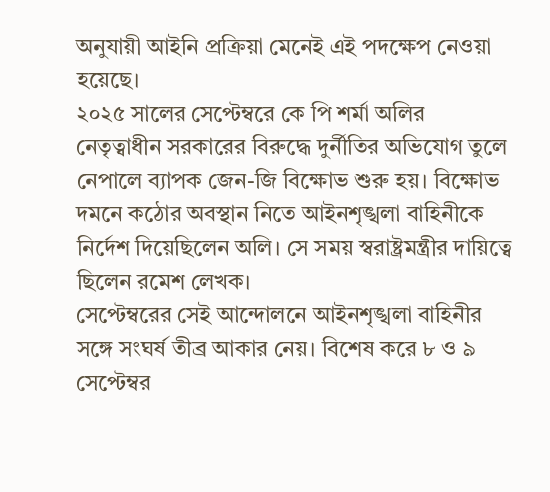অনুযায়ী আইনি প্রক্রিয়া মেনেই এই পদক্ষেপ নেওয়া হয়েছে।
২০২৫ সালের সেপ্টেম্বরে কে পি শর্মা অলির নেতৃত্বাধীন সরকারের বিরুদ্ধে দুর্নীতির অভিযোগ তুলে নেপালে ব্যাপক জেন-জি বিক্ষোভ শুরু হয়। বিক্ষোভ দমনে কঠোর অবস্থান নিতে আইনশৃঙ্খলা বাহিনীকে নির্দেশ দিয়েছিলেন অলি। সে সময় স্বরাষ্ট্রমন্ত্রীর দায়িত্বে ছিলেন রমেশ লেখক।
সেপ্টেম্বরের সেই আন্দোলনে আইনশৃঙ্খলা বাহিনীর সঙ্গে সংঘর্ষ তীব্র আকার নেয়। বিশেষ করে ৮ ও ৯ সেপ্টেম্বর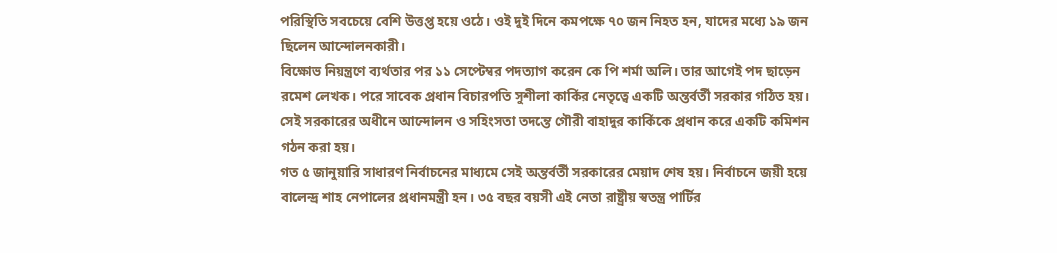পরিস্থিতি সবচেয়ে বেশি উত্তপ্ত হয়ে ওঠে। ওই দুই দিনে কমপক্ষে ৭০ জন নিহত হন, যাদের মধ্যে ১৯ জন ছিলেন আন্দোলনকারী।
বিক্ষোভ নিয়ন্ত্রণে ব্যর্থতার পর ১১ সেপ্টেম্বর পদত্যাগ করেন কে পি শর্মা অলি। তার আগেই পদ ছাড়েন রমেশ লেখক। পরে সাবেক প্রধান বিচারপতি সুশীলা কার্কির নেতৃত্বে একটি অন্তর্বর্তী সরকার গঠিত হয়। সেই সরকারের অধীনে আন্দোলন ও সহিংসতা তদন্তে গৌরী বাহাদুর কার্কিকে প্রধান করে একটি কমিশন গঠন করা হয়।
গত ৫ জানুয়ারি সাধারণ নির্বাচনের মাধ্যমে সেই অন্তর্বর্তী সরকারের মেয়াদ শেষ হয়। নির্বাচনে জয়ী হয়ে বালেন্দ্র শাহ নেপালের প্রধানমন্ত্রী হন। ৩৫ বছর বয়সী এই নেতা রাষ্ট্রীয় স্বতন্ত্র পার্টির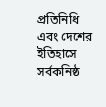প্রতিনিধি এবং দেশের ইতিহাসে সর্বকনিষ্ঠ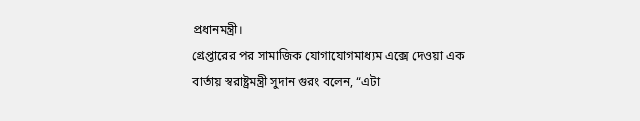প্রধানমন্ত্রী।
গ্রেপ্তারের পর সামাজিক যোগাযোগমাধ্যম এক্সে দেওয়া এক বার্তায় স্বরাষ্ট্রমন্ত্রী সুদান গুরং বলেন, “এটা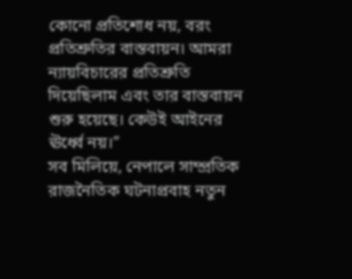কোনো প্রতিশোধ নয়, বরং প্রতিশ্রুতির বাস্তবায়ন। আমরা ন্যায়বিচারের প্রতিশ্রুতি দিয়েছিলাম এবং তার বাস্তবায়ন শুরু হয়েছে। কেউই আইনের ঊর্ধ্বে নয়।”
সব মিলিয়ে, নেপালে সাম্প্রতিক রাজনৈতিক ঘটনাপ্রবাহ নতুন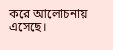করে আলোচনায় এসেছে।